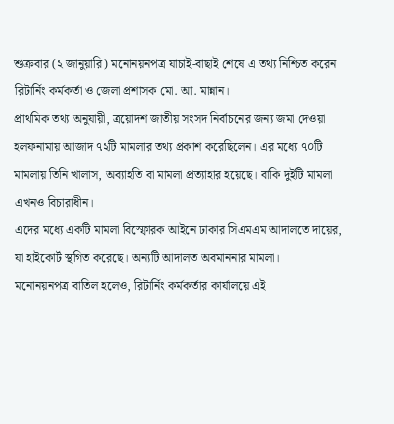শুক্রবার (২ জানুয়ারি) মনোনয়নপত্র যাচাই-বাছাই শেষে এ তথ্য নিশ্চিত করেন রিটার্নিং কর্মকর্তা ও জেলা প্রশাসক মো. আ. মান্নান।
প্রাথমিক তথ্য অনুযায়ী, ত্রয়োদশ জাতীয় সংসদ নির্বাচনের জন্য জমা দেওয়া হলফনামায় আজাদ ৭২টি মামলার তথ্য প্রকাশ করেছিলেন। এর মধ্যে ৭০টি মামলায় তিনি খালাস, অব্যাহতি বা মামলা প্রত্যাহার হয়েছে। বাকি দুইটি মামলা এখনও বিচারাধীন।
এদের মধ্যে একটি মামলা বিস্ফোরক আইনে ঢাকার সিএমএম আদালতে দায়ের, যা হাইকোর্ট স্থগিত করেছে। অন্যটি আদালত অবমাননার মামলা।
মনোনয়নপত্র বাতিল হলেও, রিটার্নিং কর্মকর্তার কার্যালয়ে এই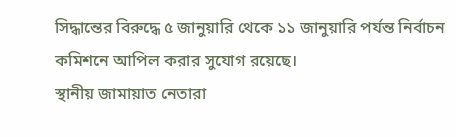সিদ্ধান্তের বিরুদ্ধে ৫ জানুয়ারি থেকে ১১ জানুয়ারি পর্যন্ত নির্বাচন কমিশনে আপিল করার সুযোগ রয়েছে।
স্থানীয় জামায়াত নেতারা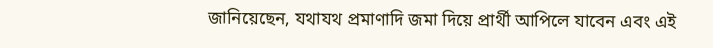জানিয়েছেন, যথাযথ প্রমাণাদি জমা দিয়ে প্রার্থী আপিলে যাবেন এবং এই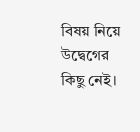বিষয় নিয়ে উদ্বেগের কিছু নেই।